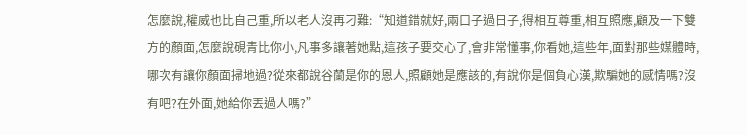怎麼說,權威也比自己重,所以老人沒再刁難:“知道錯就好,兩口子過日子,得相互尊重,相互照應,顧及一下雙方的顏面,怎麼說硯青比你小,凡事多讓著她點,這孩子要交心了,會非常懂事,你看她,這些年,面對那些媒體時,哪次有讓你顏面掃地過?從來都說谷蘭是你的恩人,照顧她是應該的,有說你是個負心漢,欺騙她的感情嗎?沒有吧?在外面,她給你丟過人嗎?”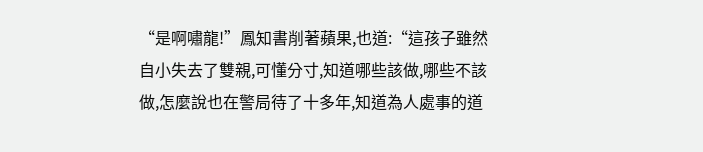“是啊嘯龍!”鳳知書削著蘋果,也道:“這孩子雖然自小失去了雙親,可懂分寸,知道哪些該做,哪些不該做,怎麼說也在警局待了十多年,知道為人處事的道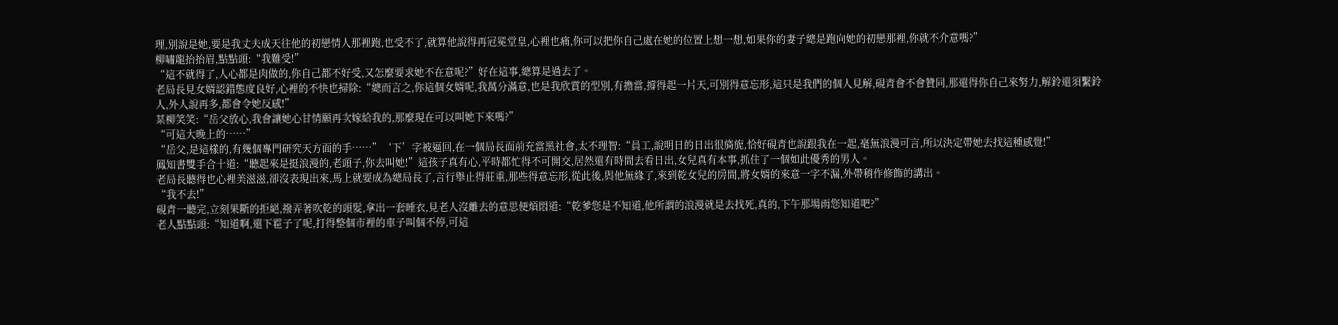理,別說是她,要是我丈夫成天往他的初戀情人那裡跑,也受不了,就算他說得再冠冕堂皇,心裡也痛,你可以把你自己處在她的位置上想一想,如果你的妻子總是跑向她的初戀那裡,你就不介意嗎?”
柳嘯龍抬抬眉,點點頭:“我難受!”
“這不就得了,人心都是肉做的,你自己都不好受,又怎麼要求她不在意呢?”好在這事,總算是過去了。
老局長見女婿認錯態度良好,心裡的不快也掃除:“總而言之,你這個女婿呢,我萬分滿意,也是我欣賞的型別,有擔當,撐得起一片天,可別得意忘形,這只是我們的個人見解,硯青會不會贊同,那還得你自己來努力,解鈴還須繫鈴人,外人說再多,都會令她反感!”
某柳笑笑:“岳父放心,我會讓她心甘情願再次嫁給我的,那麼現在可以叫她下來嗎?”
“可這大晚上的……”
“岳父,是這樣的,有幾個專門研究天方面的手……”‘下’字被逼回,在一個局長面前充當黑社會,太不理智:“員工,說明日的日出很旖旎,恰好硯青也說跟我在一起,毫無浪漫可言,所以決定帶她去找這種感覺!”
鳳知書雙手合十道:“聽起來是挺浪漫的,老頭子,你去叫她!”這孩子真有心,平時都忙得不可開交,居然還有時間去看日出,女兒真有本事,抓住了一個如此優秀的男人。
老局長聽得也心裡美滋滋,卻沒表現出來,馬上就要成為總局長了,言行舉止得莊重,那些得意忘形,從此後,與他無緣了,來到乾女兒的房間,將女婿的來意一字不漏,外帶稍作修飾的講出。
“我不去!”
硯青一聽完,立刻果斷的拒絕,撥弄著吹乾的頭髮,拿出一套睡衣,見老人沒離去的意思便煩悶道:“乾爹您是不知道,他所謂的浪漫就是去找死,真的,下午那場雨您知道吧?”
老人點點頭:“知道啊,還下雹子了呢,打得整個市裡的車子叫個不停,可這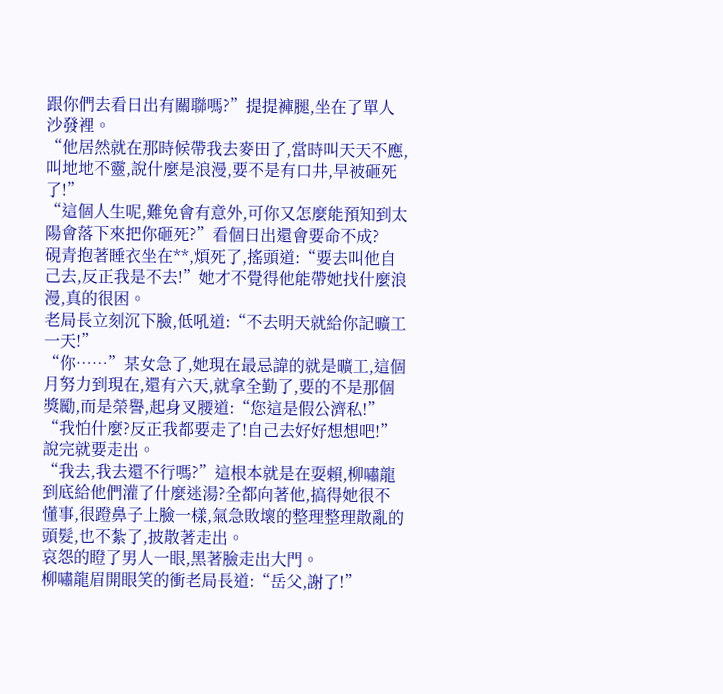跟你們去看日出有關聯嗎?”提提褲腿,坐在了單人沙發裡。
“他居然就在那時候帶我去麥田了,當時叫天天不應,叫地地不靈,說什麼是浪漫,要不是有口井,早被砸死了!”
“這個人生呢,難免會有意外,可你又怎麼能預知到太陽會落下來把你砸死?”看個日出還會要命不成?
硯青抱著睡衣坐在**,煩死了,搖頭道:“要去叫他自己去,反正我是不去!”她才不覺得他能帶她找什麼浪漫,真的很困。
老局長立刻沉下臉,低吼道:“不去明天就給你記曠工一天!”
“你……”某女急了,她現在最忌諱的就是曠工,這個月努力到現在,還有六天,就拿全勤了,要的不是那個獎勵,而是榮譽,起身叉腰道:“您這是假公濟私!”
“我怕什麼?反正我都要走了!自己去好好想想吧!”說完就要走出。
“我去,我去還不行嗎?”這根本就是在耍賴,柳嘯龍到底給他們灌了什麼迷湯?全都向著他,搞得她很不懂事,很蹬鼻子上臉一樣,氣急敗壞的整理整理散亂的頭髮,也不紮了,披散著走出。
哀怨的瞪了男人一眼,黑著臉走出大門。
柳嘯龍眉開眼笑的衝老局長道:“岳父,謝了!”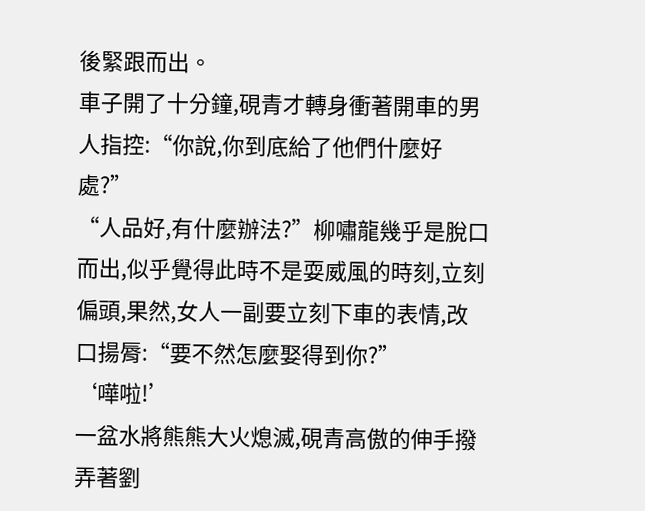後緊跟而出。
車子開了十分鐘,硯青才轉身衝著開車的男人指控:“你說,你到底給了他們什麼好處?”
“人品好,有什麼辦法?”柳嘯龍幾乎是脫口而出,似乎覺得此時不是耍威風的時刻,立刻偏頭,果然,女人一副要立刻下車的表情,改口揚脣:“要不然怎麼娶得到你?”
‘嘩啦!’
一盆水將熊熊大火熄滅,硯青高傲的伸手撥弄著劉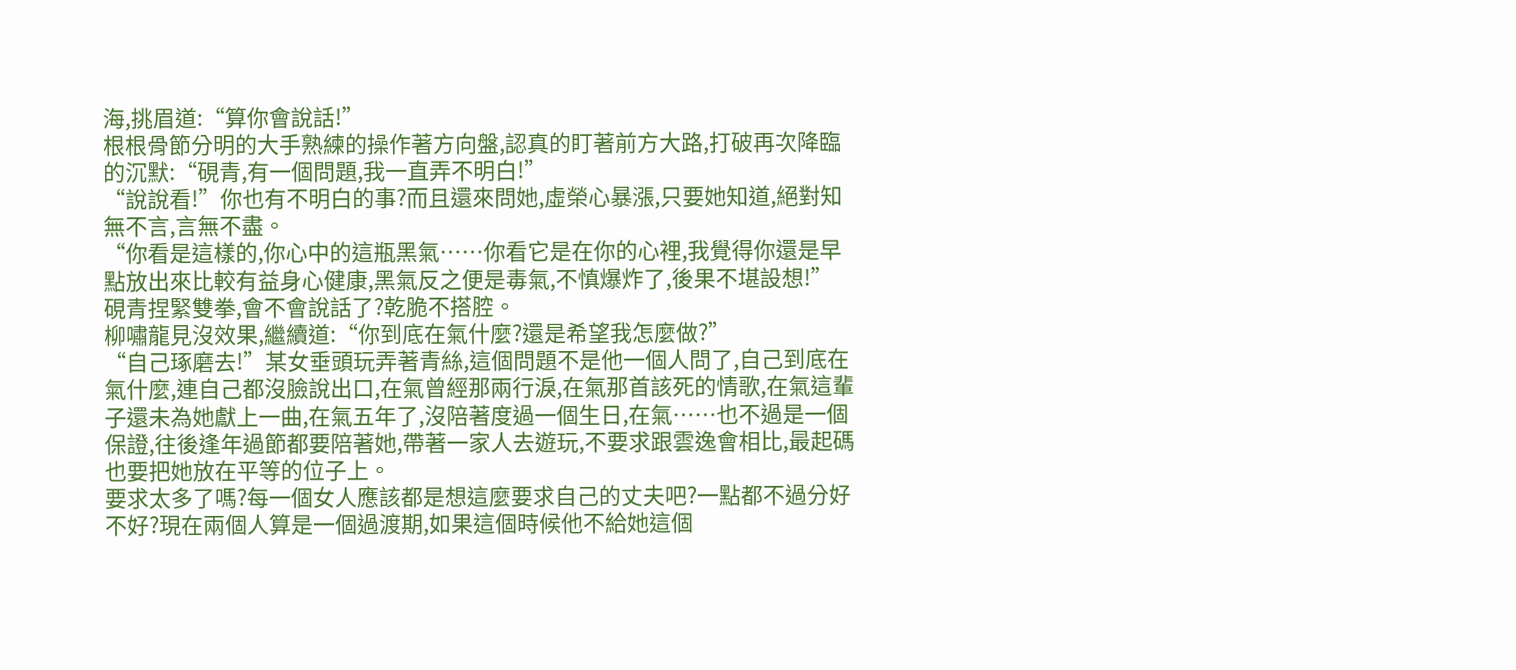海,挑眉道:“算你會說話!”
根根骨節分明的大手熟練的操作著方向盤,認真的盯著前方大路,打破再次降臨的沉默:“硯青,有一個問題,我一直弄不明白!”
“說說看!”你也有不明白的事?而且還來問她,虛榮心暴漲,只要她知道,絕對知無不言,言無不盡。
“你看是這樣的,你心中的這瓶黑氣……你看它是在你的心裡,我覺得你還是早點放出來比較有益身心健康,黑氣反之便是毒氣,不慎爆炸了,後果不堪設想!”
硯青捏緊雙拳,會不會說話了?乾脆不搭腔。
柳嘯龍見沒效果,繼續道:“你到底在氣什麼?還是希望我怎麼做?”
“自己琢磨去!”某女垂頭玩弄著青絲,這個問題不是他一個人問了,自己到底在氣什麼,連自己都沒臉說出口,在氣曾經那兩行淚,在氣那首該死的情歌,在氣這輩子還未為她獻上一曲,在氣五年了,沒陪著度過一個生日,在氣……也不過是一個保證,往後逢年過節都要陪著她,帶著一家人去遊玩,不要求跟雲逸會相比,最起碼也要把她放在平等的位子上。
要求太多了嗎?每一個女人應該都是想這麼要求自己的丈夫吧?一點都不過分好不好?現在兩個人算是一個過渡期,如果這個時候他不給她這個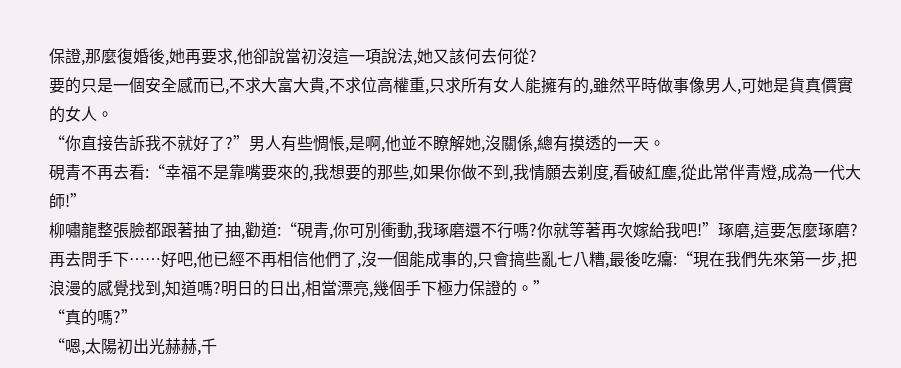保證,那麼復婚後,她再要求,他卻說當初沒這一項說法,她又該何去何從?
要的只是一個安全感而已,不求大富大貴,不求位高權重,只求所有女人能擁有的,雖然平時做事像男人,可她是貨真價實的女人。
“你直接告訴我不就好了?”男人有些惆悵,是啊,他並不瞭解她,沒關係,總有摸透的一天。
硯青不再去看:“幸福不是靠嘴要來的,我想要的那些,如果你做不到,我情願去剃度,看破紅塵,從此常伴青燈,成為一代大師!”
柳嘯龍整張臉都跟著抽了抽,勸道:“硯青,你可別衝動,我琢磨還不行嗎?你就等著再次嫁給我吧!”琢磨,這要怎麼琢磨?再去問手下……好吧,他已經不再相信他們了,沒一個能成事的,只會搞些亂七八糟,最後吃癟:“現在我們先來第一步,把浪漫的感覺找到,知道嗎?明日的日出,相當漂亮,幾個手下極力保證的。”
“真的嗎?”
“嗯,太陽初出光赫赫,千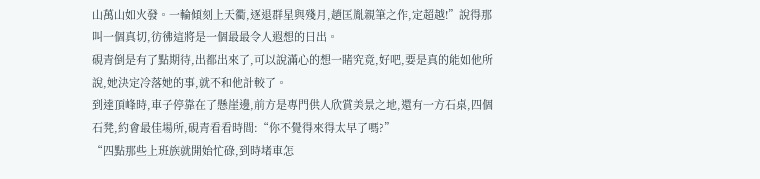山萬山如火發。一輪傾刻上天衢,逐退群星與殘月,趙匡胤親筆之作,定超越!”說得那叫一個真切,彷彿這將是一個最最令人遐想的日出。
硯青倒是有了點期待,出都出來了,可以說滿心的想一睹究竟,好吧,要是真的能如他所說,她決定冷落她的事,就不和他計較了。
到達頂峰時,車子停靠在了懸崖邊,前方是專門供人欣賞美景之地,還有一方石桌,四個石凳,約會最佳場所,硯青看看時間:“你不覺得來得太早了嗎?”
“四點那些上班族就開始忙碌,到時堵車怎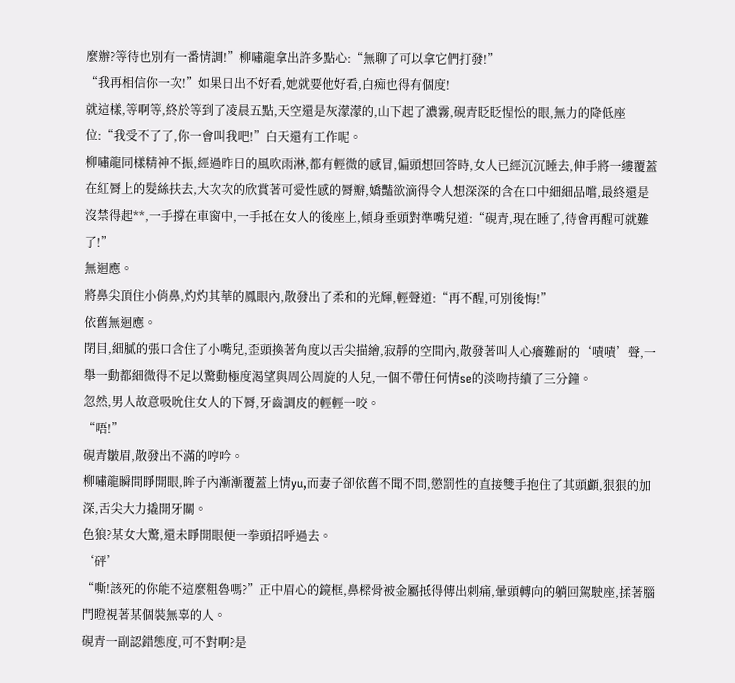麼辦?等待也別有一番情調!”柳嘯龍拿出許多點心:“無聊了可以拿它們打發!”
“我再相信你一次!”如果日出不好看,她就要他好看,白痴也得有個度!
就這樣,等啊等,終於等到了凌晨五點,天空還是灰濛濛的,山下起了濃霧,硯青眨眨惺忪的眼,無力的降低座位:“我受不了了,你一會叫我吧!”白天還有工作呢。
柳嘯龍同樣精神不振,經過昨日的風吹雨淋,都有輕微的感冒,偏頭想回答時,女人已經沉沉睡去,伸手將一縷覆蓋在紅脣上的髮絲扶去,大次次的欣賞著可愛性感的脣瓣,嬌豔欲滴得令人想深深的含在口中細細品嚐,最終還是沒禁得起**,一手撐在車窗中,一手抵在女人的後座上,傾身垂頭對準嘴兒道:“硯青,現在睡了,待會再醒可就難了!”
無迴應。
將鼻尖頂住小俏鼻,灼灼其華的鳳眼內,散發出了柔和的光輝,輕聲道:“再不醒,可別後悔!”
依舊無迴應。
閉目,細膩的張口含住了小嘴兒,歪頭換著角度以舌尖描繪,寂靜的空間內,散發著叫人心癢難耐的‘嘖嘖’聲,一舉一動都細微得不足以驚動極度渴望與周公周旋的人兒,一個不帶任何情se的淡吻持續了三分鐘。
忽然,男人故意吸吮住女人的下脣,牙齒調皮的輕輕一咬。
“唔!”
硯青皺眉,散發出不滿的哼吟。
柳嘯龍瞬間睜開眼,眸子內漸漸覆蓋上情yu,而妻子卻依舊不聞不問,懲罰性的直接雙手抱住了其頭顱,狠狠的加深,舌尖大力撬開牙關。
色狼?某女大驚,還未睜開眼便一拳頭招呼過去。
‘砰’
“嘶!該死的你能不這麼粗魯嗎?”正中眉心的鏡框,鼻樑骨被金屬抵得傳出刺痛,暈頭轉向的躺回駕駛座,揉著腦門瞪視著某個裝無辜的人。
硯青一副認錯態度,可不對啊?是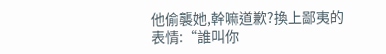他偷襲她,幹嘛道歉?換上鄙夷的表情:“誰叫你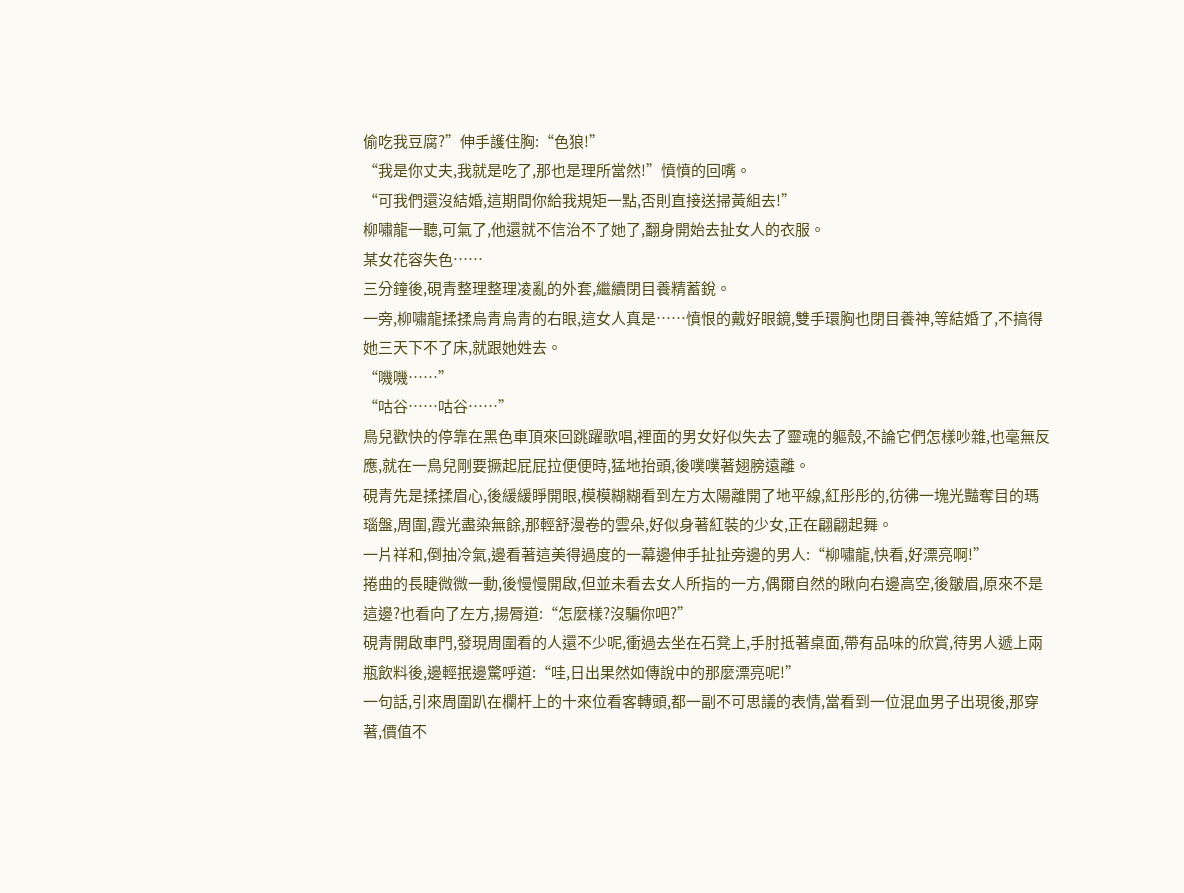偷吃我豆腐?”伸手護住胸:“色狼!”
“我是你丈夫,我就是吃了,那也是理所當然!”憤憤的回嘴。
“可我們還沒結婚,這期間你給我規矩一點,否則直接送掃黃組去!”
柳嘯龍一聽,可氣了,他還就不信治不了她了,翻身開始去扯女人的衣服。
某女花容失色……
三分鐘後,硯青整理整理凌亂的外套,繼續閉目養精蓄銳。
一旁,柳嘯龍揉揉烏青烏青的右眼,這女人真是……憤恨的戴好眼鏡,雙手環胸也閉目養神,等結婚了,不搞得她三天下不了床,就跟她姓去。
“嘰嘰……”
“咕谷……咕谷……”
鳥兒歡快的停靠在黑色車頂來回跳躍歌唱,裡面的男女好似失去了靈魂的軀殼,不論它們怎樣吵雜,也毫無反應,就在一鳥兒剛要撅起屁屁拉便便時,猛地抬頭,後噗噗著翅膀遠離。
硯青先是揉揉眉心,後緩緩睜開眼,模模糊糊看到左方太陽離開了地平線,紅彤彤的,彷彿一塊光豔奪目的瑪瑙盤,周圍,霞光盡染無餘,那輕舒漫卷的雲朵,好似身著紅裝的少女,正在翩翩起舞。
一片祥和,倒抽冷氣,邊看著這美得過度的一幕邊伸手扯扯旁邊的男人:“柳嘯龍,快看,好漂亮啊!”
捲曲的長睫微微一動,後慢慢開啟,但並未看去女人所指的一方,偶爾自然的瞅向右邊高空,後皺眉,原來不是這邊?也看向了左方,揚脣道:“怎麼樣?沒騙你吧?”
硯青開啟車門,發現周圍看的人還不少呢,衝過去坐在石凳上,手肘抵著桌面,帶有品味的欣賞,待男人遞上兩瓶飲料後,邊輕抿邊驚呼道:“哇,日出果然如傳說中的那麼漂亮呢!”
一句話,引來周圍趴在欄杆上的十來位看客轉頭,都一副不可思議的表情,當看到一位混血男子出現後,那穿著,價值不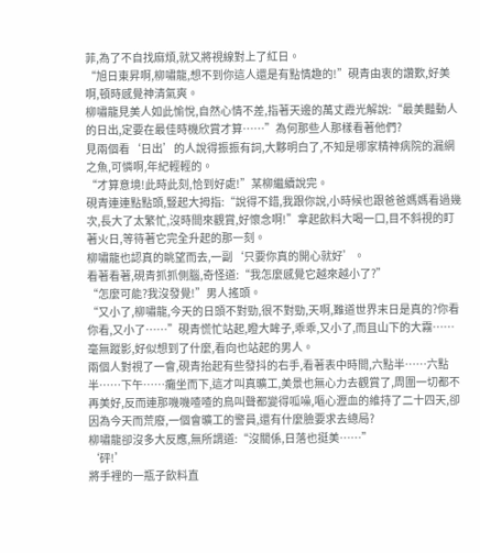菲,為了不自找麻煩,就又將視線對上了紅日。
“旭日東昇啊,柳嘯龍,想不到你這人還是有點情趣的!”硯青由衷的讚歎,好美啊,頓時感覺神清氣爽。
柳嘯龍見美人如此愉悅,自然心情不差,指著天邊的萬丈霞光解說:“最美豔動人的日出,定要在最佳時機欣賞才算……”為何那些人那樣看著他們?
見兩個看‘日出’的人說得振振有詞,大夥明白了,不知是哪家精神病院的漏網之魚,可憐啊,年紀輕輕的。
“才算意境!此時此刻,恰到好處!”某柳繼續說完。
硯青連連點點頭,豎起大拇指:“說得不錯,我跟你說,小時候也跟爸爸媽媽看過幾次,長大了太繁忙,沒時間來觀賞,好懷念啊!”拿起飲料大喝一口,目不斜視的盯著火日,等待著它完全升起的那一刻。
柳嘯龍也認真的眺望而去,一副‘只要你真的開心就好’。
看著看著,硯青抓抓側腦,奇怪道:“我怎麼感覺它越來越小了?”
“怎麼可能?我沒發覺!”男人搖頭。
“又小了,柳嘯龍,今天的日頭不對勁,很不對勁,天啊,難道世界末日是真的?你看你看,又小了……”硯青慌忙站起,瞪大眸子,乖乖,又小了,而且山下的大霧……毫無蹤影,好似想到了什麼,看向也站起的男人。
兩個人對視了一會,硯青抬起有些發抖的右手,看著表中時間,六點半……六點半……下午……癱坐而下,這才叫真曠工,美景也無心力去觀賞了,周圍一切都不再美好,反而連那嘰嘰喳喳的鳥叫聲都變得呱噪,嘔心瀝血的維持了二十四天,卻因為今天而荒廢,一個會曠工的警員,還有什麼臉要求去總局?
柳嘯龍卻沒多大反應,無所謂道:“沒關係,日落也挺美……”
‘砰!’
將手裡的一瓶子飲料直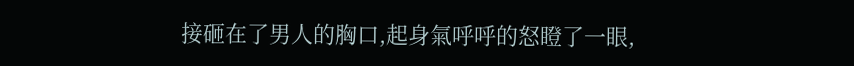接砸在了男人的胸口,起身氣呼呼的怒瞪了一眼,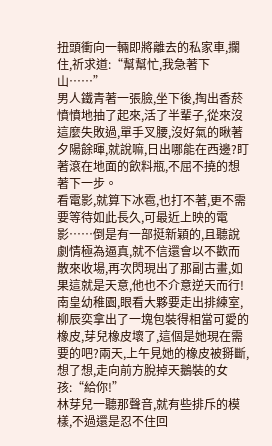扭頭衝向一輛即將離去的私家車,攔住,祈求道:“幫幫忙,我急著下山……”
男人鐵青著一張臉,坐下後,掏出香菸憤憤地抽了起來,活了半輩子,從來沒這麼失敗過,單手叉腰,沒好氣的瞅著夕陽餘暉,就說嘛,日出哪能在西邊?盯著滾在地面的飲料瓶,不屈不撓的想著下一步。
看電影,就算下冰雹,也打不著,更不需要等待如此長久,可最近上映的電影……倒是有一部挺新穎的,且聽說劇情極為逼真,就不信還會以不歡而散來收場,再次閃現出了那副古畫,如果這就是天意,他也不介意逆天而行!
南皇幼稚園,眼看大夥要走出排練室,柳辰奕拿出了一塊包裝得相當可愛的橡皮,芽兒橡皮壞了,這個是她現在需要的吧?兩天,上午見她的橡皮被掰斷,想了想,走向前方脫掉天鵝裝的女孩:“給你!”
林芽兒一聽那聲音,就有些排斥的模樣,不過還是忍不住回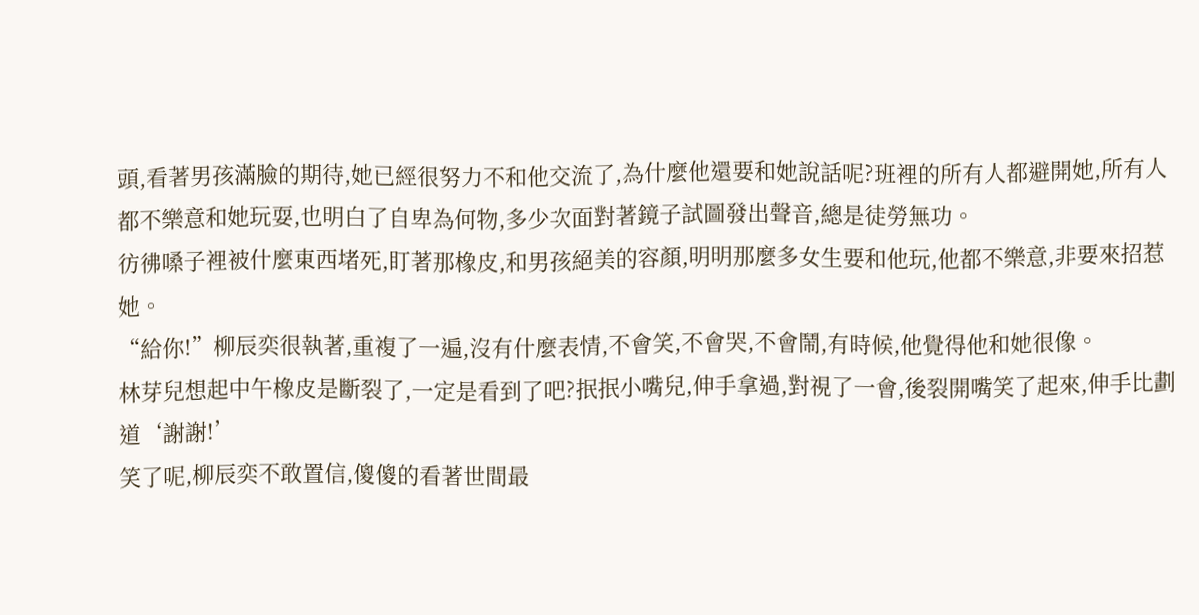頭,看著男孩滿臉的期待,她已經很努力不和他交流了,為什麼他還要和她說話呢?班裡的所有人都避開她,所有人都不樂意和她玩耍,也明白了自卑為何物,多少次面對著鏡子試圖發出聲音,總是徒勞無功。
彷彿嗓子裡被什麼東西堵死,盯著那橡皮,和男孩絕美的容顏,明明那麼多女生要和他玩,他都不樂意,非要來招惹她。
“給你!”柳辰奕很執著,重複了一遍,沒有什麼表情,不會笑,不會哭,不會鬧,有時候,他覺得他和她很像。
林芽兒想起中午橡皮是斷裂了,一定是看到了吧?抿抿小嘴兒,伸手拿過,對視了一會,後裂開嘴笑了起來,伸手比劃道‘謝謝!’
笑了呢,柳辰奕不敢置信,傻傻的看著世間最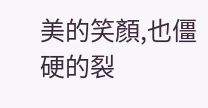美的笑顏,也僵硬的裂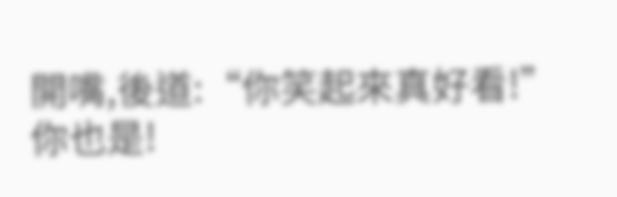開嘴,後道:“你笑起來真好看!”
你也是!